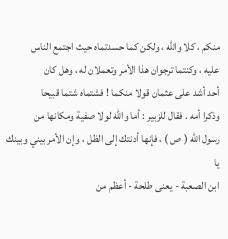منكم ، كلا والله ، ولكن كما حسدتماه حيث اجتمع الناس
عليه ، وكنتما ترجوان هذا الأمر وتعملان له ، وهل كان
أحد أشد على عثمان قولا منكما ! فشتماه شتما قبيحا
وذكرا أمه . فقال للزبير : أما والله لولا صفية ومكانها من
رسول الله ( ص ) ، فإنها أدنتك إلى الظل ، وإن الأمر بيني وبينك يا
ابن الصعبة - يعنى طلحة - أعظم من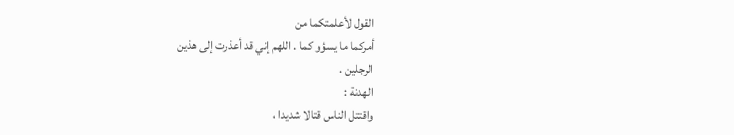القول لأعلمتكما من
أمركما ما يسؤو كما . اللهم إني قد أعذرت إلى هذين
الرجلين .
الهدنة :
واقتتل الناس قتالا شديدا ،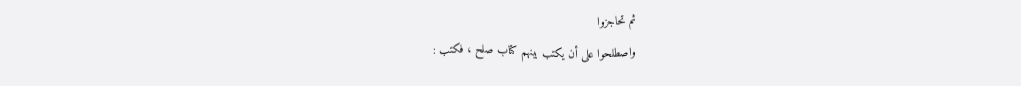ثم تحاجزوا
واصطلحوا على أن يكتب بينهم كتاب صلح ، فكتب :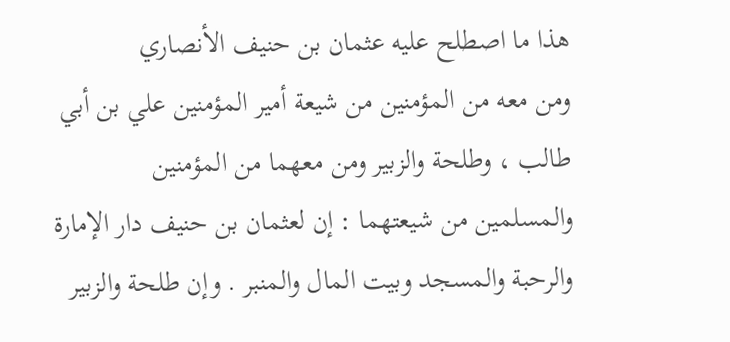هذا ما اصطلح عليه عثمان بن حنيف الأنصاري
ومن معه من المؤمنين من شيعة أمير المؤمنين علي بن أبي
طالب ، وطلحة والزبير ومن معهما من المؤمنين
والمسلمين من شيعتهما : إن لعثمان بن حنيف دار الإمارة
والرحبة والمسجد وبيت المال والمنبر . وإن طلحة والزبير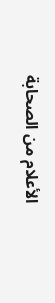الأعلام من الصحابة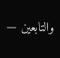والتابعين —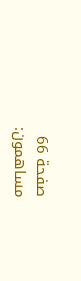صفحة 66
مساهمون: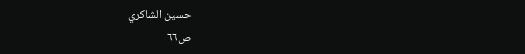حسين الشاكري
ص٦٦